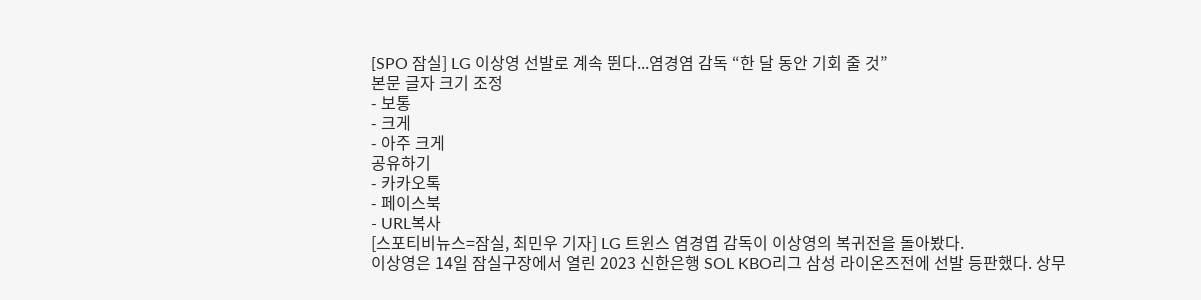[SPO 잠실] LG 이상영 선발로 계속 뛴다...염경염 감독 “한 달 동안 기회 줄 것”
본문 글자 크기 조정
- 보통
- 크게
- 아주 크게
공유하기
- 카카오톡
- 페이스북
- URL복사
[스포티비뉴스=잠실, 최민우 기자] LG 트윈스 염경엽 감독이 이상영의 복귀전을 돌아봤다.
이상영은 14일 잠실구장에서 열린 2023 신한은행 SOL KBO리그 삼성 라이온즈전에 선발 등판했다. 상무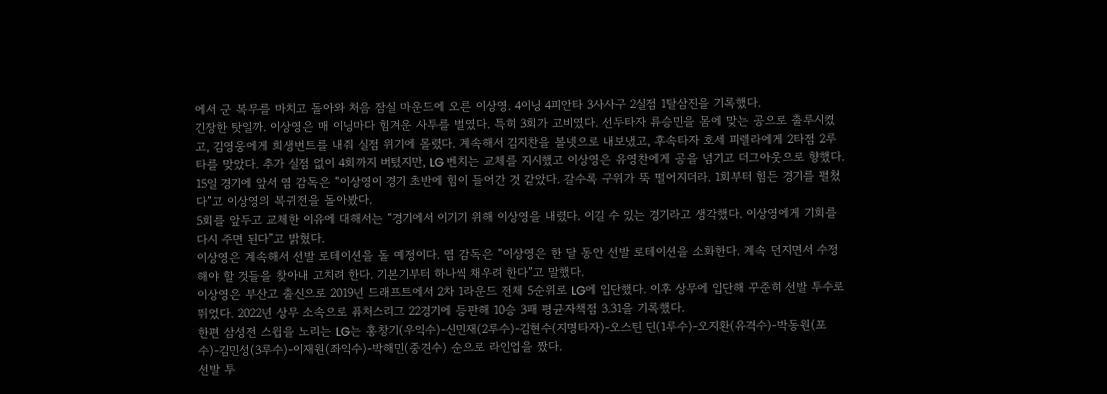에서 군 복무를 마치고 돌아와 처음 잠실 마운드에 오른 이상영. 4이닝 4피안타 3사사구 2실점 1탈삼진을 기록했다.
긴장한 탓일까. 이상영은 매 이닝마다 힘겨운 사투를 벌였다. 특히 3회가 고비였다. 선두타자 류승민을 몸에 맞는 공으로 출루시켰고, 김영웅에게 희생번트를 내줘 실점 위기에 몰렸다. 계속해서 김지찬을 볼넷으로 내보냈고, 후속타자 호세 피렐라에게 2타점 2루타를 맞았다. 추가 실점 없이 4회까지 버텼지만, LG 벤치는 교체를 지시했고 이상영은 유영찬에게 공을 넘기고 더그아웃으로 향했다.
15일 경기에 앞서 염 감독은 “이상영이 경기 초반에 힘이 들어간 것 같았다. 갈수록 구위가 뚝 떨어지더라. 1회부터 힘든 경기를 펼쳤다”고 이상영의 복귀전을 돌아봤다.
5회를 앞두고 교체한 이유에 대해서는 “경기에서 이기기 위해 이상영을 내렸다. 이길 수 있는 경기라고 생각했다. 이상영에게 기회를 다시 주면 된다”고 밝혔다.
이상영은 계속해서 선발 로테이션을 돌 예정이다. 염 감독은 “이상영은 한 달 동안 선발 로테이션을 소화한다. 계속 던지면서 수정해야 할 것들을 찾아내 고치려 한다. 기본기부터 하나씩 채우려 한다”고 말했다.
이상영은 부산고 출신으로 2019년 드래프트에서 2차 1라운드 전체 5순위로 LG에 입단했다. 이후 상무에 입단해 꾸준히 선발 투수로 뛰었다. 2022년 상무 소속으로 퓨처스리그 22경기에 등판해 10승 3패 평균자책점 3.31을 기록했다.
한편 삼성전 스윕을 노리는 LG는 홍창기(우익수)-신민재(2루수)-김현수(지명타자)-오스틴 딘(1루수)-오지환(유격수)-박동원(포수)-김민성(3루수)-이재원(좌익수)-박해민(중견수) 순으로 라인업을 짰다.
선발 투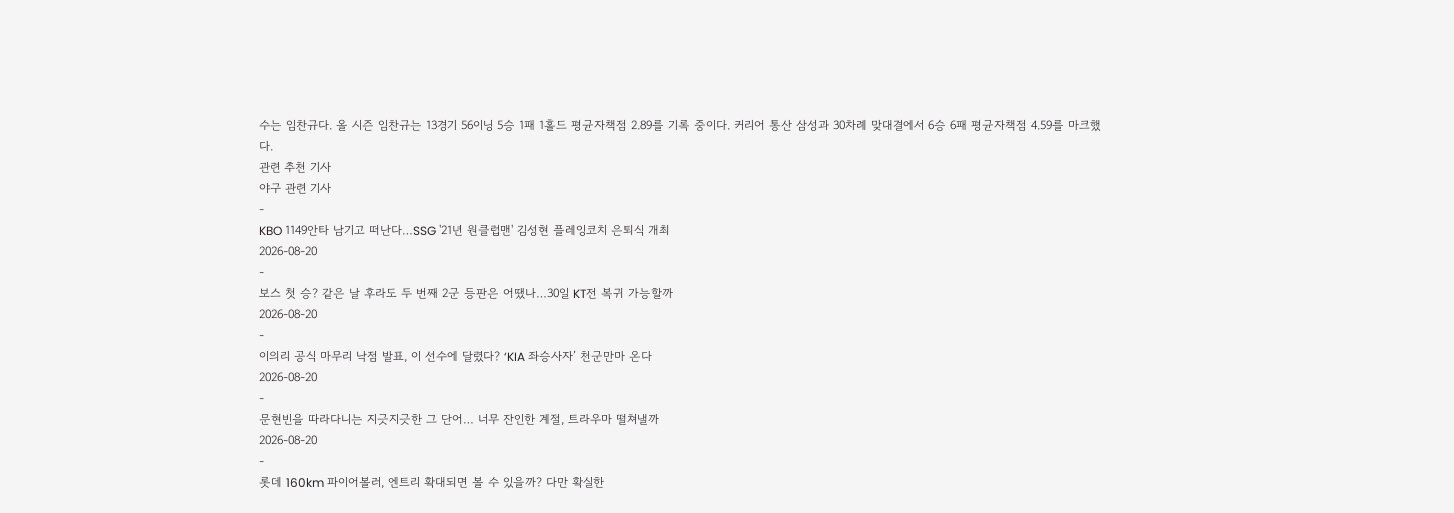수는 임찬규다. 올 시즌 임찬규는 13경기 56이닝 5승 1패 1홀드 평균자책점 2.89를 기록 중이다. 커리어 통산 삼성과 30차례 맞대결에서 6승 6패 평균자책점 4.59를 마크했다.
관련 추천 기사
야구 관련 기사
-
KBO 1149안타 남기고 떠난다…SSG '21년 원클럽맨' 김성현 플레잉코치 은퇴식 개최
2026-08-20
-
보스 첫 승? 같은 날 후라도 두 번째 2군 등판은 어땠나…30일 KT전 복귀 가능할까
2026-08-20
-
이의리 공식 마무리 낙점 발표, 이 선수에 달렸다? ‘KIA 좌승사자’ 천군만마 온다
2026-08-20
-
문현빈을 따라다니는 지긋지긋한 그 단어… 너무 잔인한 계절, 트라우마 떨쳐낼까
2026-08-20
-
롯데 160km 파이어볼러, 엔트리 확대되면 볼 수 있을까? 다만 확실한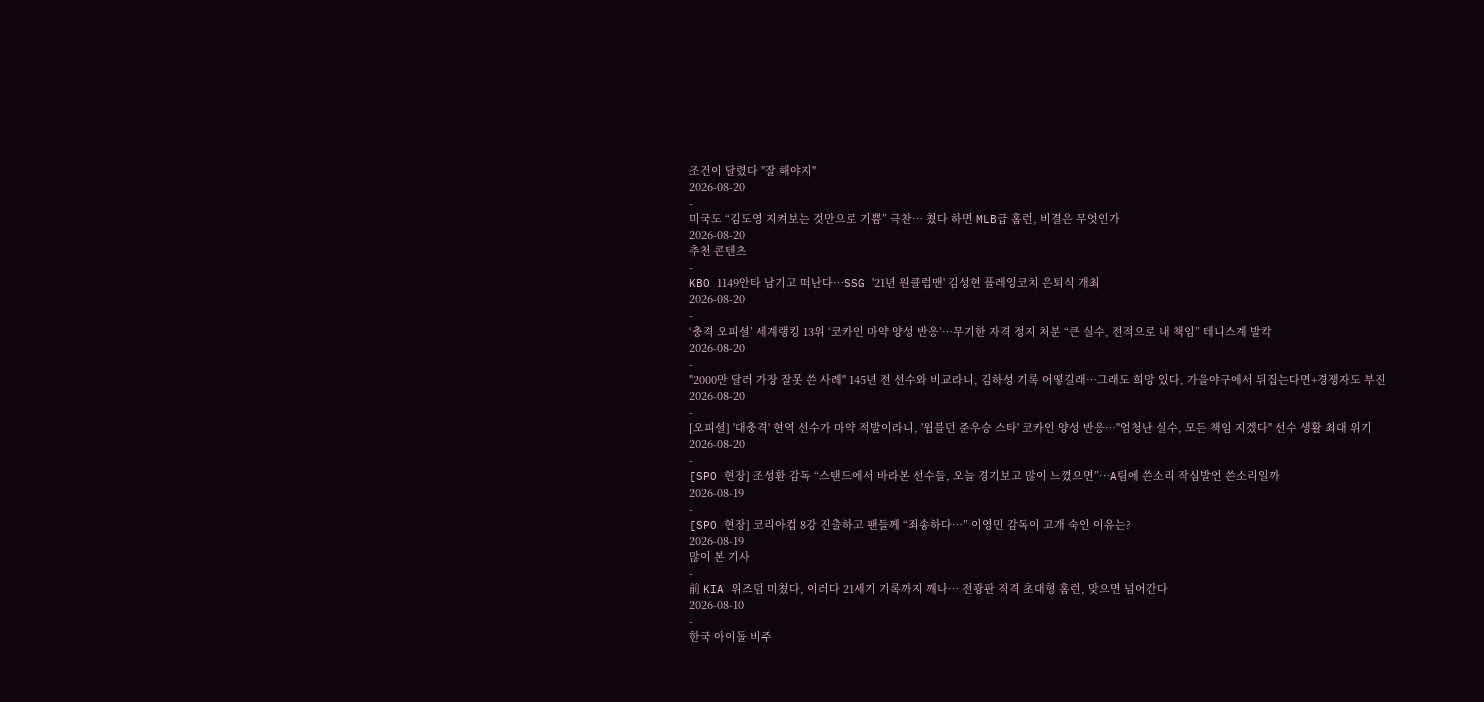조건이 달렸다 "잘 해야지"
2026-08-20
-
미국도 “김도영 지켜보는 것만으로 기쁨” 극찬… 쳤다 하면 MLB급 홈런, 비결은 무엇인가
2026-08-20
추천 콘텐츠
-
KBO 1149안타 남기고 떠난다…SSG '21년 원클럽맨' 김성현 플레잉코치 은퇴식 개최
2026-08-20
-
‘충격 오피셜’ 세계랭킹 13위 ‘코카인 마약 양성 반응’…무기한 자격 정지 처분 “큰 실수, 전적으로 내 책임” 테니스계 발칵
2026-08-20
-
"2000만 달러 가장 잘못 쓴 사례" 145년 전 선수와 비교라니, 김하성 기록 어떻길래…그래도 희망 있다, 가을야구에서 뒤집는다면+경쟁자도 부진
2026-08-20
-
[오피셜] '대충격' 현역 선수가 마약 적발이라니, '윔블던 준우승 스타' 코카인 양성 반응…"엄청난 실수, 모든 책임 지겠다" 선수 생활 최대 위기
2026-08-20
-
[SPO 현장] 조성환 감독 “스탠드에서 바라본 선수들, 오늘 경기보고 많이 느꼈으면”…A팀에 쓴소리 작심발언 쓴소리일까
2026-08-19
-
[SPO 현장] 코리아컵 8강 진출하고 팬들께 “죄송하다…” 이영민 감독이 고개 숙인 이유는?
2026-08-19
많이 본 기사
-
前 KIA 위즈덤 미쳤다, 이러다 21세기 기록까지 깨나… 전광판 직격 초대형 홈런, 맞으면 넘어간다
2026-08-10
-
한국 아이돌 비주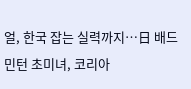얼, 한국 잡는 실력까지…日 배드민턴 초미녀, 코리아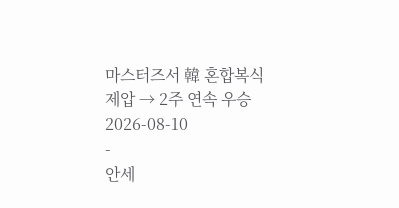마스터즈서 韓 혼합복식 제압 → 2주 연속 우승
2026-08-10
-
안세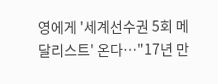영에게 '세계선수권 5회 메달리스트' 온다…"17년 만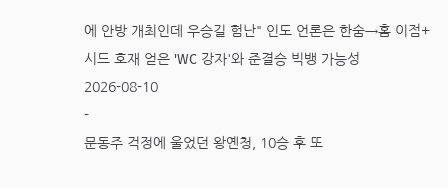에 안방 개최인데 우승길 험난" 인도 언론은 한숨→홈 이점+시드 호재 얻은 'WC 강자'와 준결승 빅뱅 가능성
2026-08-10
-
문동주 걱정에 울었던 왕옌청, 10승 후 또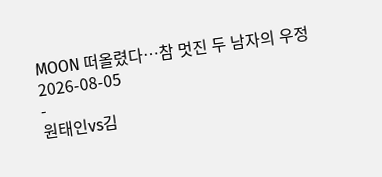MOON 떠올렸다…참 멋진 두 남자의 우정
2026-08-05
-
원태인vs김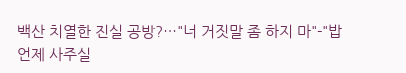백산 치열한 진실 공방?…"너 거짓말 좀 하지 마"-"밥 언제 사주실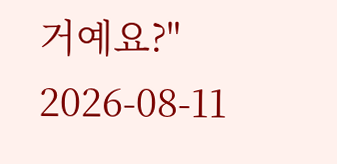거예요?"
2026-08-11